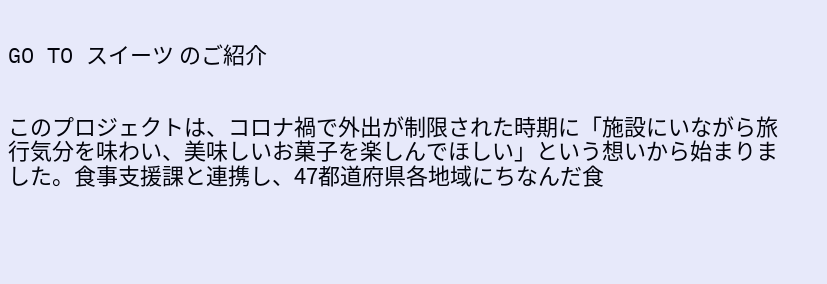GO TO スイーツ のご紹介


このプロジェクトは、コロナ禍で外出が制限された時期に「施設にいながら旅行気分を味わい、美味しいお菓子を楽しんでほしい」という想いから始まりました。食事支援課と連携し、47都道府県各地域にちなんだ食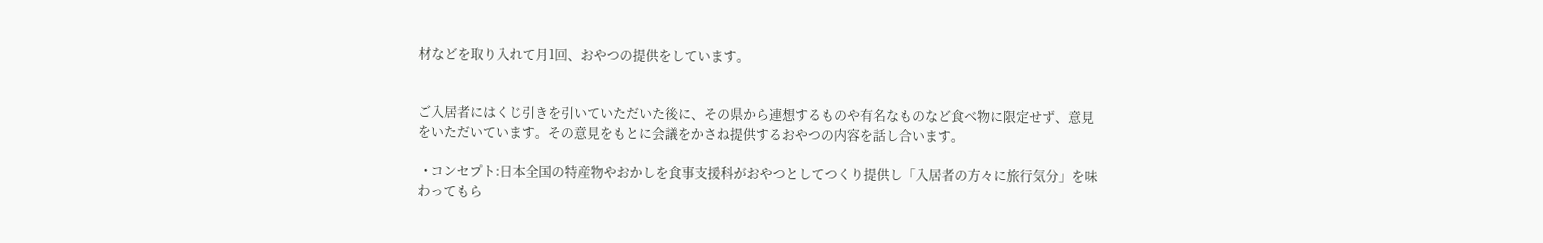材などを取り入れて月1回、おやつの提供をしています。


ご入居者にはくじ引きを引いていただいた後に、その県から連想するものや有名なものなど食べ物に限定せず、意見をいただいています。その意見をもとに会議をかさね提供するおやつの内容を話し合います。

  • コンセプト:日本全国の特産物やおかしを食事支援科がおやつとしてつくり提供し「入居者の方々に旅行気分」を味わってもら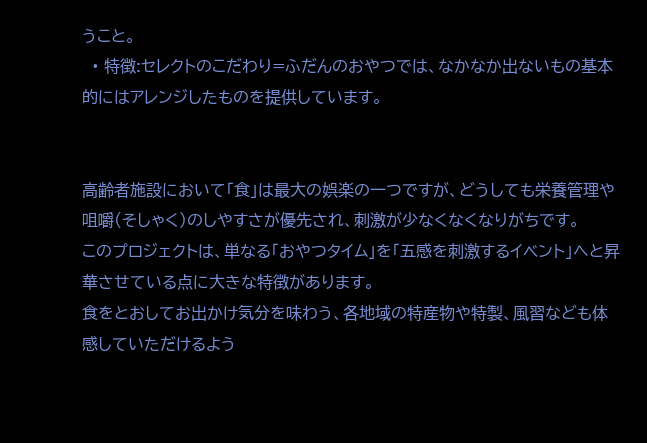うこと。
  • 特徴:セレクトのこだわり=ふだんのおやつでは、なかなか出ないもの基本的にはアレンジしたものを提供しています。


高齢者施設において「食」は最大の娯楽の一つですが、どうしても栄養管理や咀嚼(そしゃく)のしやすさが優先され、刺激が少なくなくなりがちです。
このプロジェクトは、単なる「おやつタイム」を「五感を刺激するイベント」へと昇華させている点に大きな特徴があります。
食をとおしてお出かけ気分を味わう、各地域の特産物や特製、風習なども体感していただけるよう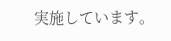実施しています。